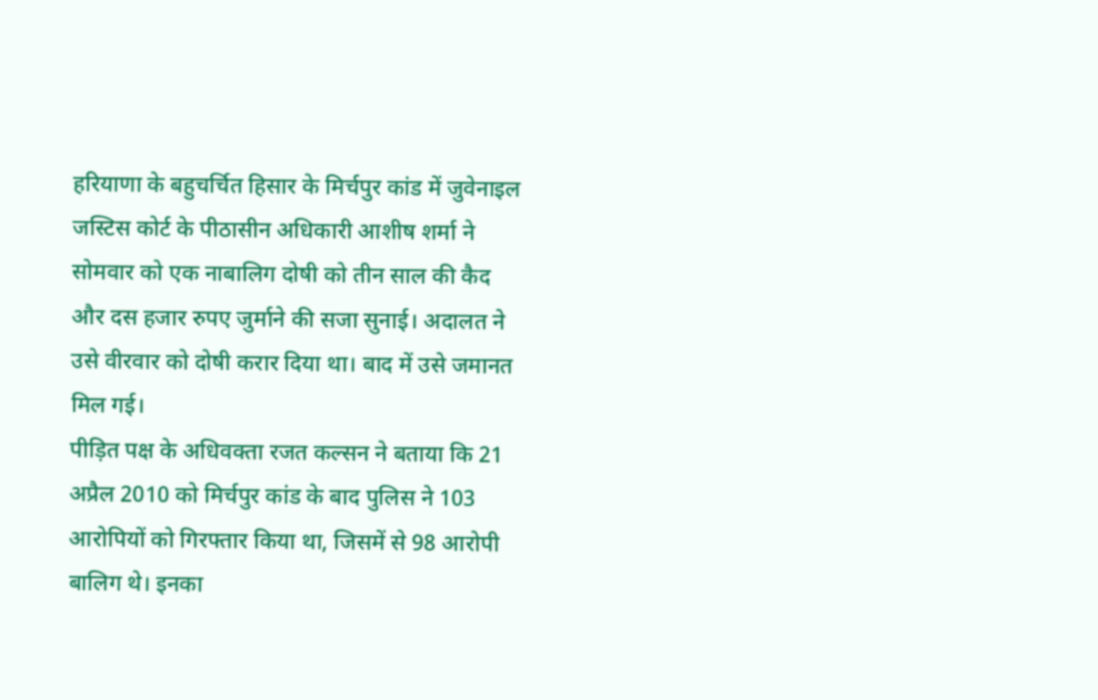हरियाणा के बहुचर्चित हिसार के मिर्चपुर कांड में जुवेनाइल जस्टिस कोर्ट के पीठासीन अधिकारी आशीष शर्मा ने सोमवार को एक नाबालिग दोषी को तीन साल की कैद और दस हजार रुपए जुर्माने की सजा सुनाई। अदालत ने उसे वीरवार को दोषी करार दिया था। बाद में उसे जमानत मिल गई।
पीड़ित पक्ष के अधिवक्ता रजत कल्सन ने बताया कि 21 अप्रैल 2010 को मिर्चपुर कांड के बाद पुलिस ने 103 आरोपियों को गिरफ्तार किया था, जिसमें से 98 आरोपी बालिग थे। इनका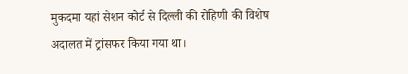मुकदमा यहां सेशन कोर्ट से दिल्ली की रोहिणी की विशेष अदालत में ट्रांसफर किया गया था।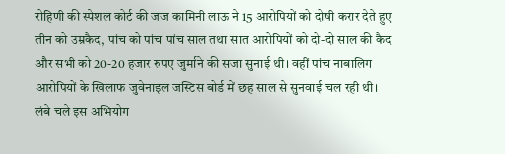रोहिणी की स्पेशल कोर्ट की जज कामिनी लाऊ ने 15 आरोपियों को दोषी करार देते हुए तीन को उम्रकैद, पांच को पांच पांच साल तथा सात आरोपियों को दो-दो साल की कैद और सभी को 20-20 हजार रुपए जुर्माने की सजा सुनाई थी। वहीं पांच नाबालिग आरोपियों के खिलाफ जुवेनाइल जस्टिस बोर्ड में छह साल से सुनवाई चल रही थी।
लंबे चले इस अभियोग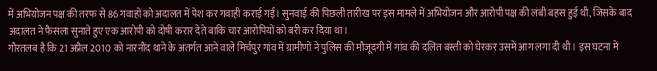में अभियोजन पक्ष की तरफ से 86 गवाहों को अदालत में पेश कर गवाही कराई गई। सुनवाई की पिछली तारीख पर इस मामले में अभियोजन और आरोपी पक्ष की लंबी बहस हुई थी, जिसके बाद अदालत ने फैसला सुनाते हुए एक आरोपी को दोषी करार देते बाकि चार आरोपियों को बरी कर दिया था।
गौरतलब है कि 21 अप्रैल 2010 को नारनौंद थाने के अंतर्गत आने वाले मिर्चपुर गांव में ग्रामीणों ने पुलिस की मौजूदगी में गांव की दलित बस्ती को घेरकर उसमें आग लगा दी थी। इस घटना में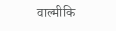वाल्मीकि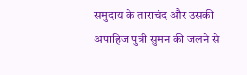समुदाय के ताराचंद और उसकी अपाहिज पुत्री सुमन की जलने से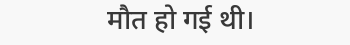मौत हो गई थी।